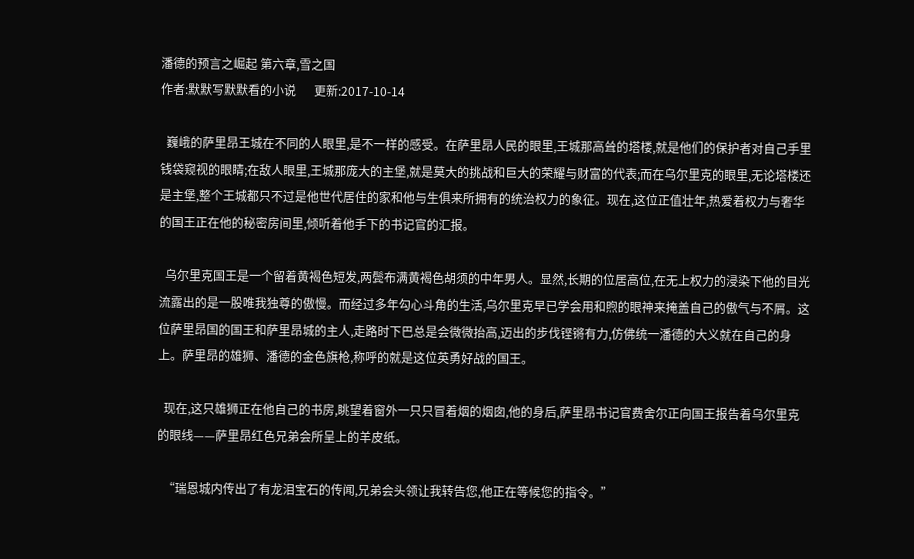潘德的预言之崛起 第六章,雪之国
作者:默默写默默看的小说      更新:2017-10-14

  巍峨的萨里昂王城在不同的人眼里,是不一样的感受。在萨里昂人民的眼里,王城那高耸的塔楼,就是他们的保护者对自己手里钱袋窥视的眼睛;在敌人眼里,王城那庞大的主堡,就是莫大的挑战和巨大的荣耀与财富的代表;而在乌尔里克的眼里,无论塔楼还是主堡,整个王城都只不过是他世代居住的家和他与生俱来所拥有的统治权力的象征。现在,这位正值壮年,热爱着权力与奢华的国王正在他的秘密房间里,倾听着他手下的书记官的汇报。

  乌尔里克国王是一个留着黄褐色短发,两鬓布满黄褐色胡须的中年男人。显然,长期的位居高位,在无上权力的浸染下他的目光流露出的是一股唯我独尊的傲慢。而经过多年勾心斗角的生活,乌尔里克早已学会用和煦的眼神来掩盖自己的傲气与不屑。这位萨里昂国的国王和萨里昂城的主人,走路时下巴总是会微微抬高,迈出的步伐铿锵有力,仿佛统一潘德的大义就在自己的身上。萨里昂的雄狮、潘德的金色旗枪,称呼的就是这位英勇好战的国王。

  现在,这只雄狮正在他自己的书房,眺望着窗外一只只冒着烟的烟囱,他的身后,萨里昂书记官费舍尔正向国王报告着乌尔里克的眼线——萨里昂红色兄弟会所呈上的羊皮纸。

  “瑞恩城内传出了有龙泪宝石的传闻,兄弟会头领让我转告您,他正在等候您的指令。”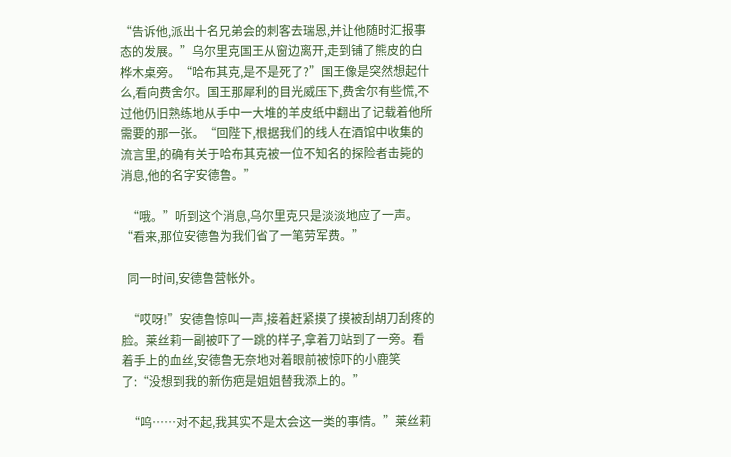“告诉他,派出十名兄弟会的刺客去瑞恩,并让他随时汇报事态的发展。”乌尔里克国王从窗边离开,走到铺了熊皮的白桦木桌旁。“哈布其克,是不是死了?”国王像是突然想起什么,看向费舍尔。国王那犀利的目光威压下,费舍尔有些慌,不过他仍旧熟练地从手中一大堆的羊皮纸中翻出了记载着他所需要的那一张。“回陛下,根据我们的线人在酒馆中收集的流言里,的确有关于哈布其克被一位不知名的探险者击毙的消息,他的名字安德鲁。”

  “哦。”听到这个消息,乌尔里克只是淡淡地应了一声。“看来,那位安德鲁为我们省了一笔劳军费。”

  同一时间,安德鲁营帐外。

  “哎呀!”安德鲁惊叫一声,接着赶紧摸了摸被刮胡刀刮疼的脸。莱丝莉一副被吓了一跳的样子,拿着刀站到了一旁。看着手上的血丝,安德鲁无奈地对着眼前被惊吓的小鹿笑了:“没想到我的新伤疤是姐姐替我添上的。”

  “呜……对不起,我其实不是太会这一类的事情。”莱丝莉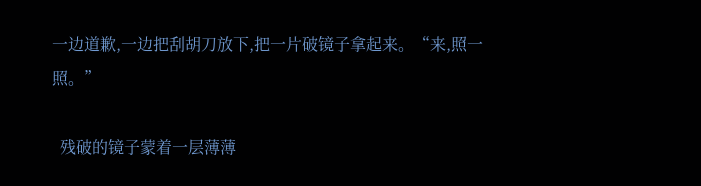一边道歉,一边把刮胡刀放下,把一片破镜子拿起来。“来,照一照。”

  残破的镜子蒙着一层薄薄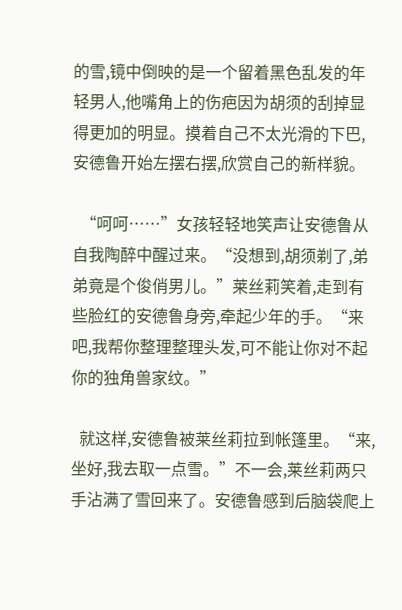的雪,镜中倒映的是一个留着黑色乱发的年轻男人,他嘴角上的伤疤因为胡须的刮掉显得更加的明显。摸着自己不太光滑的下巴,安德鲁开始左摆右摆,欣赏自己的新样貌。

  “呵呵……”女孩轻轻地笑声让安德鲁从自我陶醉中醒过来。“没想到,胡须剃了,弟弟竟是个俊俏男儿。”莱丝莉笑着,走到有些脸红的安德鲁身旁,牵起少年的手。“来吧,我帮你整理整理头发,可不能让你对不起你的独角兽家纹。”

  就这样,安德鲁被莱丝莉拉到帐篷里。“来,坐好,我去取一点雪。”不一会,莱丝莉两只手沾满了雪回来了。安德鲁感到后脑袋爬上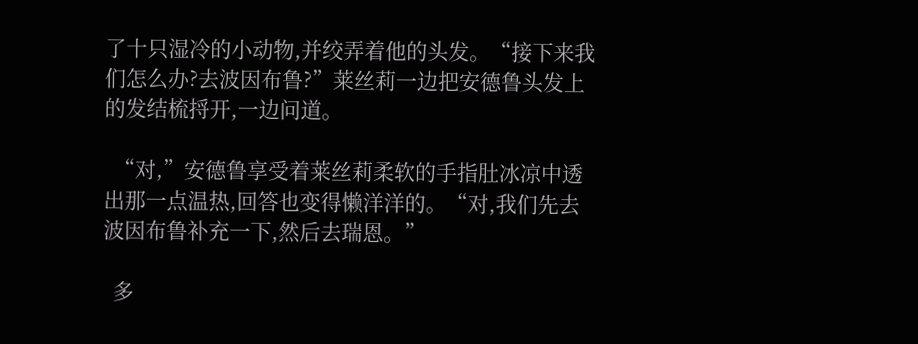了十只湿冷的小动物,并绞弄着他的头发。“接下来我们怎么办?去波因布鲁?”莱丝莉一边把安德鲁头发上的发结梳捋开,一边问道。

  “对,”安德鲁享受着莱丝莉柔软的手指肚冰凉中透出那一点温热,回答也变得懒洋洋的。“对,我们先去波因布鲁补充一下,然后去瑞恩。”

  多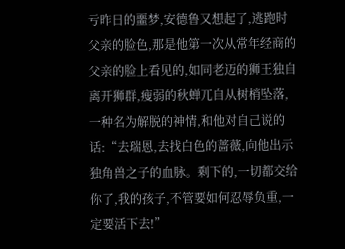亏昨日的噩梦,安德鲁又想起了,逃跑时父亲的脸色,那是他第一次从常年经商的父亲的脸上看见的,如同老迈的狮王独自离开狮群,瘦弱的秋蝉兀自从树梢坠落,一种名为解脱的神情,和他对自己说的话:“去瑞恩,去找白色的蔷薇,向他出示独角兽之子的血脉。剩下的,一切都交给你了,我的孩子,不管要如何忍辱负重,一定要活下去!”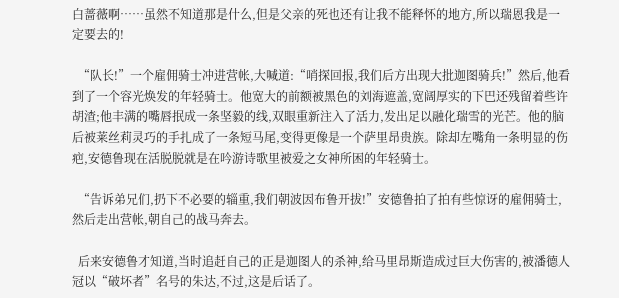白蔷薇啊……虽然不知道那是什么,但是父亲的死也还有让我不能释怀的地方,所以瑞恩我是一定要去的!

  “队长!”一个雇佣骑士冲进营帐,大喊道:“哨探回报,我们后方出现大批迦图骑兵!”然后,他看到了一个容光焕发的年轻骑士。他宽大的前额被黑色的刘海遮盖,宽阔厚实的下巴还残留着些许胡渣;他丰满的嘴唇抿成一条坚毅的线,双眼重新注入了活力,发出足以融化瑞雪的光芒。他的脑后被莱丝莉灵巧的手扎成了一条短马尾,变得更像是一个萨里昂贵族。除却左嘴角一条明显的伤疤,安德鲁现在活脱脱就是在吟游诗歌里被爱之女神所困的年轻骑士。

  “告诉弟兄们,扔下不必要的辎重,我们朝波因布鲁开拔!”安德鲁拍了拍有些惊讶的雇佣骑士,然后走出营帐,朝自己的战马奔去。

  后来安德鲁才知道,当时追赶自己的正是迦图人的杀神,给马里昂斯造成过巨大伤害的,被潘德人冠以“破坏者”名号的朱达,不过,这是后话了。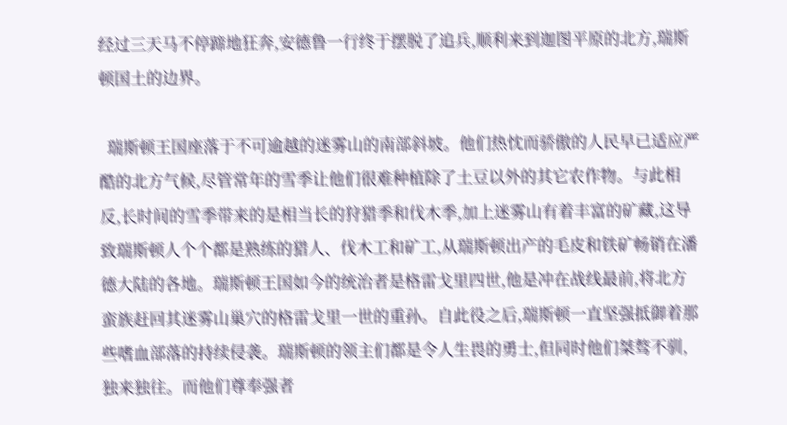经过三天马不停蹄地狂奔,安德鲁一行终于摆脱了追兵,顺利来到迦图平原的北方,瑞斯顿国土的边界。

  瑞斯顿王国座落于不可逾越的迷雾山的南部斜坡。他们热忱而骄傲的人民早已适应严酷的北方气候,尽管常年的雪季让他们很难种植除了土豆以外的其它农作物。与此相反,长时间的雪季带来的是相当长的狩猎季和伐木季,加上迷雾山有着丰富的矿藏,这导致瑞斯顿人个个都是熟练的猎人、伐木工和矿工,从瑞斯顿出产的毛皮和铁矿畅销在潘德大陆的各地。瑞斯顿王国如今的统治者是格雷戈里四世,他是冲在战线最前,将北方蛮族赶回其迷雾山巢穴的格雷戈里一世的重孙。自此役之后,瑞斯顿一直坚强抵御着那些嗜血部落的持续侵袭。瑞斯顿的领主们都是令人生畏的勇士,但同时他们桀骜不驯,独来独往。而他们尊奉强者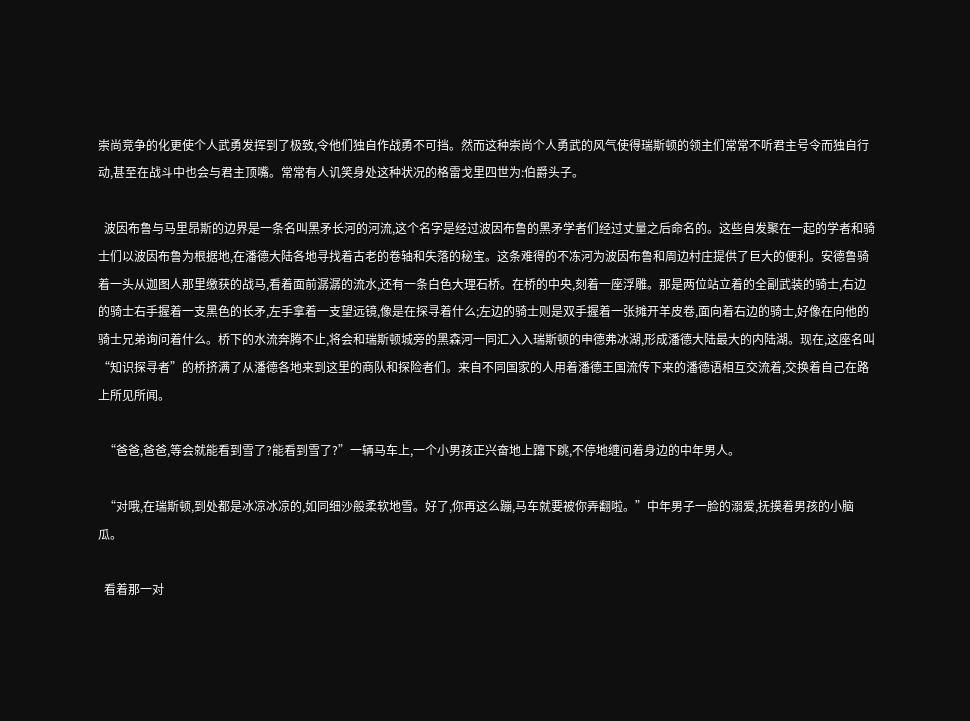崇尚竞争的化更使个人武勇发挥到了极致,令他们独自作战勇不可挡。然而这种崇尚个人勇武的风气使得瑞斯顿的领主们常常不听君主号令而独自行动,甚至在战斗中也会与君主顶嘴。常常有人讥笑身处这种状况的格雷戈里四世为:伯爵头子。

  波因布鲁与马里昂斯的边界是一条名叫黑矛长河的河流,这个名字是经过波因布鲁的黑矛学者们经过丈量之后命名的。这些自发聚在一起的学者和骑士们以波因布鲁为根据地,在潘德大陆各地寻找着古老的卷轴和失落的秘宝。这条难得的不冻河为波因布鲁和周边村庄提供了巨大的便利。安德鲁骑着一头从迦图人那里缴获的战马,看着面前潺潺的流水,还有一条白色大理石桥。在桥的中央,刻着一座浮雕。那是两位站立着的全副武装的骑士,右边的骑士右手握着一支黑色的长矛,左手拿着一支望远镜,像是在探寻着什么;左边的骑士则是双手握着一张摊开羊皮卷,面向着右边的骑士,好像在向他的骑士兄弟询问着什么。桥下的水流奔腾不止,将会和瑞斯顿城旁的黑森河一同汇入入瑞斯顿的申德弗冰湖,形成潘德大陆最大的内陆湖。现在,这座名叫“知识探寻者”的桥挤满了从潘德各地来到这里的商队和探险者们。来自不同国家的人用着潘德王国流传下来的潘德语相互交流着,交换着自己在路上所见所闻。

  “爸爸,爸爸,等会就能看到雪了?能看到雪了?”一辆马车上,一个小男孩正兴奋地上蹿下跳,不停地缠问着身边的中年男人。

  “对哦,在瑞斯顿,到处都是冰凉冰凉的,如同细沙般柔软地雪。好了,你再这么蹦,马车就要被你弄翻啦。”中年男子一脸的溺爱,抚摸着男孩的小脑瓜。

  看着那一对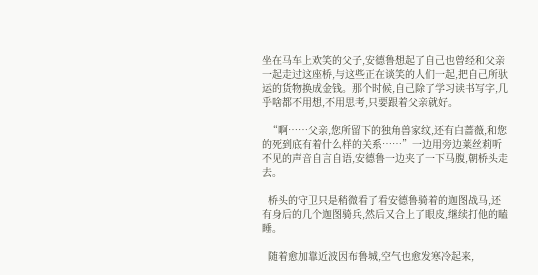坐在马车上欢笑的父子,安德鲁想起了自己也曾经和父亲一起走过这座桥,与这些正在谈笑的人们一起,把自己所驮运的货物换成金钱。那个时候,自己除了学习读书写字,几乎啥都不用想,不用思考,只要跟着父亲就好。

  “啊……父亲,您所留下的独角兽家纹,还有白蔷薇,和您的死到底有着什么样的关系……”一边用旁边莱丝莉听不见的声音自言自语,安德鲁一边夹了一下马腹,朝桥头走去。

  桥头的守卫只是稍微看了看安德鲁骑着的迦图战马,还有身后的几个迦图骑兵,然后又合上了眼皮,继续打他的瞌睡。

  随着愈加靠近波因布鲁城,空气也愈发寒冷起来,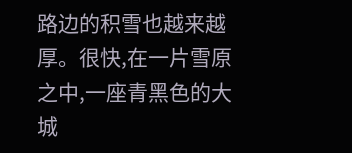路边的积雪也越来越厚。很快,在一片雪原之中,一座青黑色的大城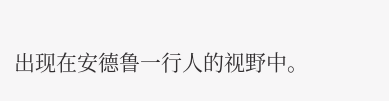出现在安德鲁一行人的视野中。